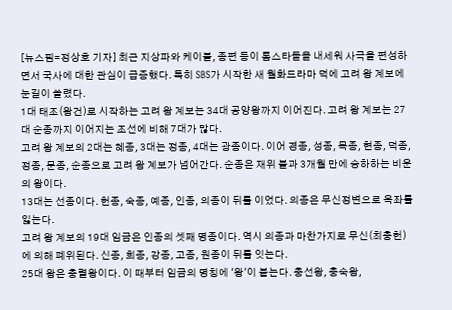[뉴스핌=정상호 기자] 최근 지상파와 케이블, 종편 등이 톱스타들을 내세워 사극을 편성하면서 국사에 대한 관심이 급증했다. 특히 SBS가 시작한 새 월화드라마 덕에 고려 왕 계보에 눈길이 쏠렸다.
1대 태조(왕건)로 시작하는 고려 왕 계보는 34대 공양왕까지 이어진다. 고려 왕 계보는 27대 순종까지 이어지는 조선에 비해 7대가 많다.
고려 왕 계보의 2대는 혜종, 3대는 정종, 4대는 광종이다. 이어 경종, 성종, 목종, 현종, 덕종, 정종, 문종, 순종으로 고려 왕 계보가 넘어간다. 순종은 재위 불과 3개월 만에 승하하는 비운의 왕이다.
13대는 선종이다. 헌종, 숙종, 예종, 인종, 의종이 뒤를 이었다. 의종은 무신정변으로 옥좌를 잃는다.
고려 왕 계보의 19대 임금은 인종의 셋째 명종이다. 역시 의종과 마찬가지로 무신(최충헌)에 의해 폐위된다. 신종, 희종, 강종, 고종, 원종이 뒤를 잇는다.
25대 왕은 충렬왕이다. 이 때부터 임금의 명칭에 '왕'이 붙는다. 충선왕, 충숙왕,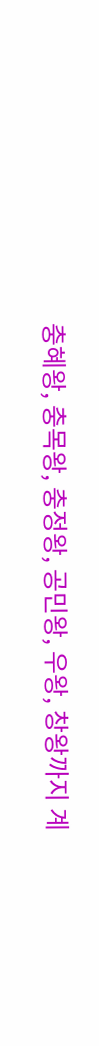충혜왕, 충목왕, 충정왕, 공민왕, 우왕, 창왕까지 계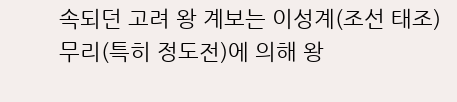속되던 고려 왕 계보는 이성계(조선 태조) 무리(특히 정도전)에 의해 왕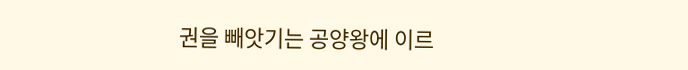권을 빼앗기는 공양왕에 이르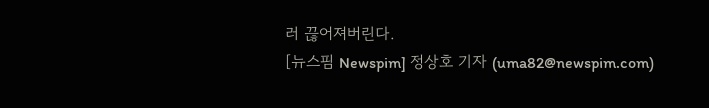러 끊어져버린다.
[뉴스핌 Newspim] 정상호 기자 (uma82@newspim.com)